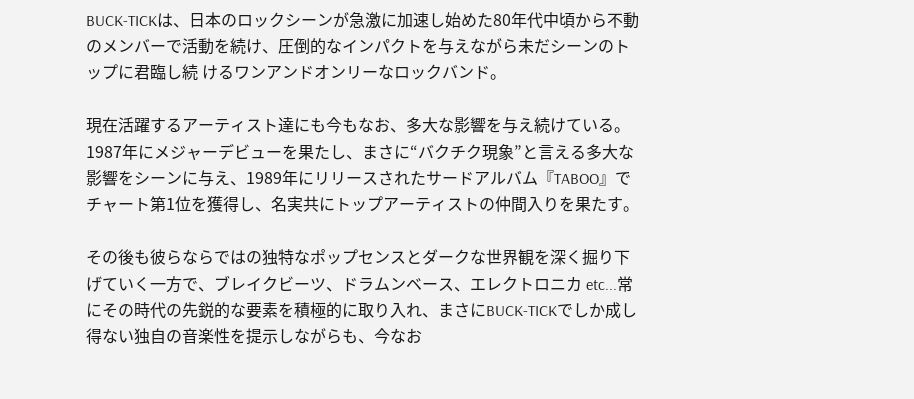BUCK-TICKは、日本のロックシーンが急激に加速し始めた80年代中頃から不動のメンバーで活動を続け、圧倒的なインパクトを与えながら未だシーンのトップに君臨し続 けるワンアンドオンリーなロックバンド。

現在活躍するアーティスト達にも今もなお、多大な影響を与え続けている。
1987年にメジャーデビューを果たし、まさに“バクチク現象”と言える多大な影響をシーンに与え、1989年にリリースされたサードアルバム『TABOO』でチャート第1位を獲得し、名実共にトップアーティストの仲間入りを果たす。

その後も彼らならではの独特なポップセンスとダークな世界観を深く掘り下げていく一方で、ブレイクビーツ、ドラムンベース、エレクトロニカ etc...常にその時代の先鋭的な要素を積極的に取り入れ、まさにBUCK-TICKでしか成し得ない独自の音楽性を提示しながらも、今なお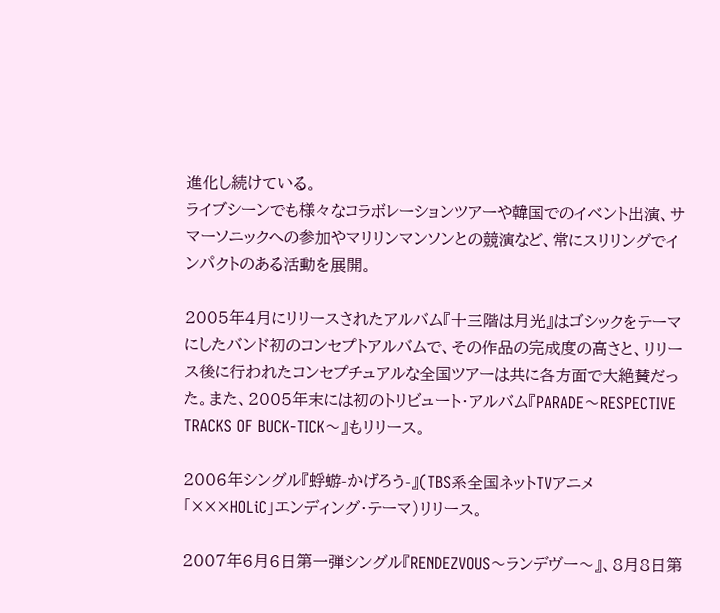進化し続けている。
ライブシーンでも様々なコラボレーションツアーや韓国でのイベント出演、サマーソニックへの参加やマリリンマンソンとの競演など、常にスリリングでインパクトのある活動を展開。

2005年4月にリリースされたアルバム『十三階は月光』はゴシックをテーマにしたバンド初のコンセプトアルバムで、その作品の完成度の高さと、リリース後に行われたコンセプチュアルな全国ツアーは共に各方面で大絶賛だった。また、2005年末には初のトリビュート・アルバム『PARADE〜RESPECTIVE TRACKS OF BUCK-TICK〜』もリリース。

2006年シングル『蜉蝣-かげろう-』(TBS系全国ネットTVアニメ「×××HOLiC」エンディング・テーマ)リリース。

2007年6月6日第一弾シングル『RENDEZVOUS〜ランデヴー〜』、8月8日第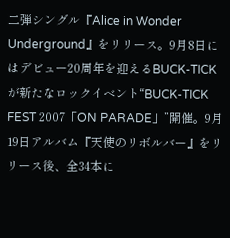二弾シングル『Alice in Wonder Underground』をリリース。9月8日にはデビュー20周年を迎えるBUCK-TICKが新たなロックイベント“BUCK-TICK FEST 2007「ON PARADE」”開催。9月19日アルバム『天使のリボルバー』をリリース後、全34本に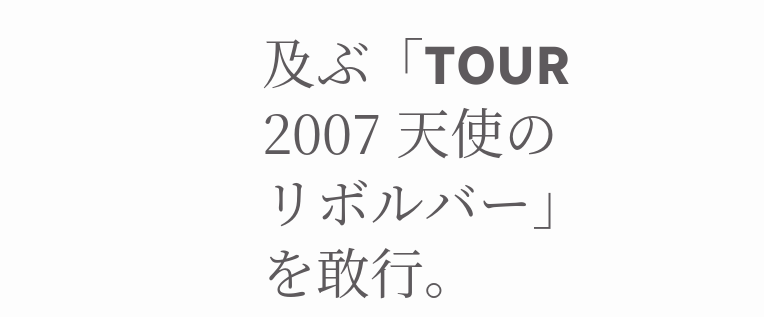及ぶ「TOUR 2007 天使のリボルバー」を敢行。